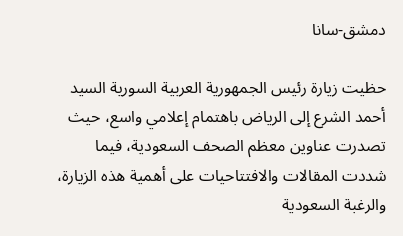دمشق-سانا

حظيت زيارة رئيس الجمهورية العربية السورية السيد أحمد الشرع إلى الرياض باهتمام إعلامي واسع، حيث تصدرت عناوين معظم الصحف السعودية، فيما شددت المقالات والافتتاحيات على أهمية هذه الزيارة، والرغبة السعودية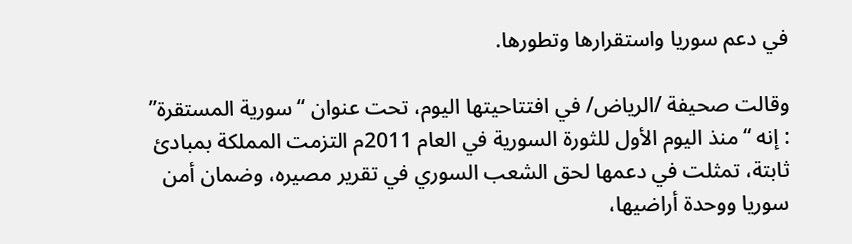في دعم سوريا واستقرارها وتطورها.

وقالت صحيفة /الرياض/ في افتتاحيتها اليوم، تحت عنوان “سورية المستقرة” : إنه “منذ اليوم الأول للثورة السورية في العام 2011م التزمت المملكة بمبادئ ثابتة، تمثلت في دعمها لحق الشعب السوري في تقرير مصيره، وضمان أمن سوريا ووحدة أراضيها،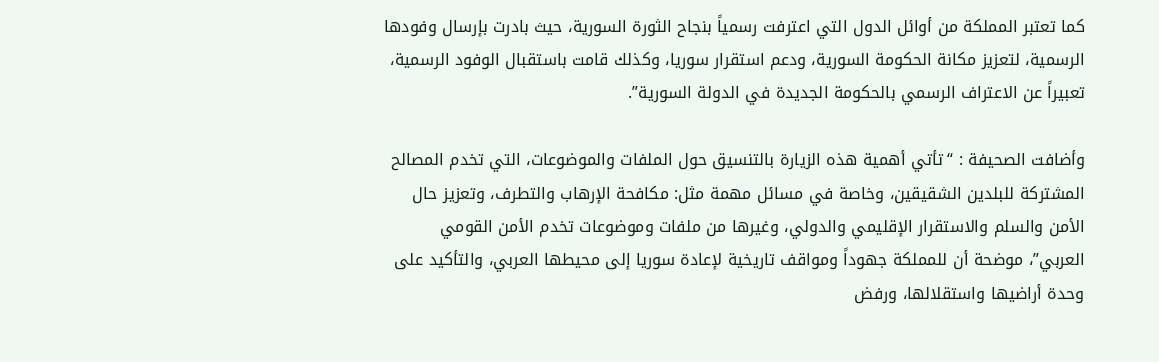كما تعتبر المملكة من أوائل الدول التي اعترفت رسمياً بنجاح الثورة السورية، حيث بادرت بإرسال وفودها الرسمية، لتعزيز مكانة الحكومة السورية، ودعم استقرار سوريا، وكذلك قامت باستقبال الوفود الرسمية، تعبيراً عن الاعتراف الرسمي بالحكومة الجديدة في الدولة السورية”.

وأضافت الصحيفة : “تأتي أهمية هذه الزيارة بالتنسيق حول الملفات والموضوعات، التي تخدم المصالح المشتركة للبلدين الشقيقين، وخاصة في مسائل مهمة مثل: مكافحة الإرهاب والتطرف، وتعزيز حال الأمن والسلم والاستقرار الإقليمي والدولي، وغيرها من ملفات وموضوعات تخدم الأمن القومي العربي”، موضحة أن للمملكة جهوداً ومواقف تاريخية لإعادة سوريا إلى محيطها العربي، والتأكيد على وحدة أراضيها واستقلالها، ورفض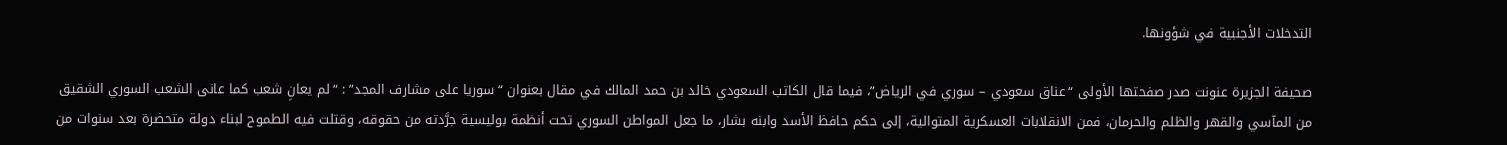التدخلات الأجنبية في شؤونها.

صحيفة الجزيرة عنونت صدر صفحتها الأولى “عناق سعودي – سوري في الرياض”، فيما قال الكاتب السعودي خالد بن حمد المالك في مقال بعنوان “سوريا على مشارف المجد” : “لم يعانِ شعب كما عانى الشعب السوري الشقيق من المآسي والقهر والظلم والحرمان، فمن الانقلابات العسكرية المتوالية، إلى حكم حافظ الأسد وابنه بشار، ما جعل المواطن السوري تحت أنظمة بوليسية جرَّدته من حقوقه، وقتلت فيه الطموح لبناء دولة متحضرة بعد سنوات من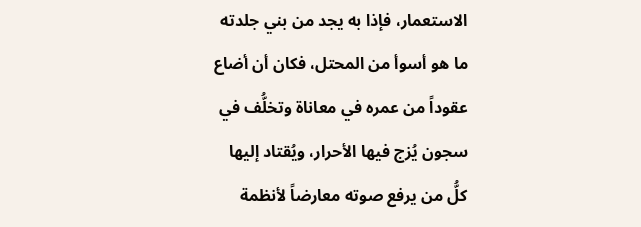الاستعمار، فإذا به يجد من بني جلدته ما هو أسوأ من المحتل، فكان أن أضاع عقوداً من عمره في معاناة وتخلُّف في سجون يُزج فيها الأحرار، ويُقتاد إليها كلُّ من يرفع صوته معارضاً لأنظمة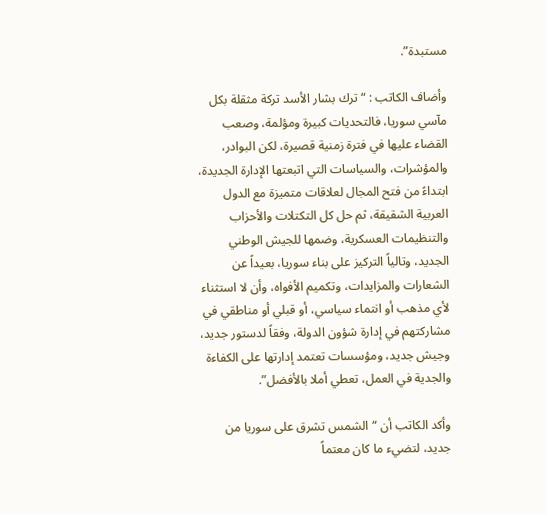مستبدة”.

وأضاف الكاتب : “ترك بشار الأسد تركة مثقلة بكل مآسي سوريا، فالتحديات كبيرة ومؤلمة، وصعب القضاء عليها في فترة زمنية قصيرة، لكن البوادر، والمؤشرات، والسياسات التي اتبعتها الإدارة الجديدة، ابتداءً من فتح المجال لعلاقات متميزة مع الدول العربية الشقيقة، ثم حل كل التكتلات والأحزاب والتنظيمات العسكرية، وضمها للجيش الوطني الجديد، وتالياً التركيز على بناء سوريا، بعيداً عن الشعارات والمزايدات، وتكميم الأفواه، وأن لا استثناء لأي مذهب أو انتماء سياسي، أو قبلي أو مناطقي في مشاركتهم في إدارة شؤون الدولة، وفقاً لدستور جديد، وجيش جديد، ومؤسسات تعتمد إدارتها على الكفاءة والجدية في العمل، تعطي أملا بالأفضل”.

وأكد الكاتب أن “الشمس تشرق على سوريا من جديد، لتضيء ما كان معتماً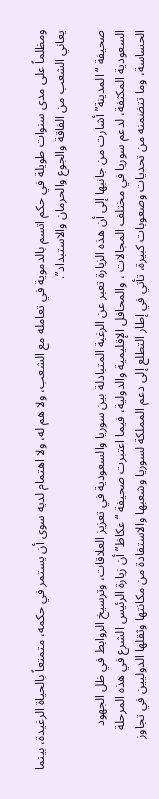ومظلماً على مدى سنوات طويلة في حكم اتسم بالدموية في تعامله مع الشعب، ولا هم له، ولا اهتمام لديه سوى أن يستمر في حكمه، متمتعاً بالحياة الرغيدة، بينما يعاني الشعب من الفاقة والجوع والحرمان والاستبداد”.

صحيفة “المدينة” أشارت من جانبها إلى أن هذه الزيارة تعبر عن الرغبة المتبادلة بين سوريا والسعودية في تعزيز العلاقات، وترسيخ الروابط في ظل الجهود السعودية المكثفة، لدعم سوريا في مختلف المجالات ، والمحافل الإقليمية والدولية، فيما اعتبرت صحيفة “عكاظ” أن زيارة الرئيس الشرع في هذه المرحلة الحساسة، وما تتضمنه من تحديات وصعوبات كبيرة، تأتي في إطار التطلع إلى دعم المملكة لسوريا وشعبها والاستفادة من مكانتها وثقلها الدوليين في تجاوز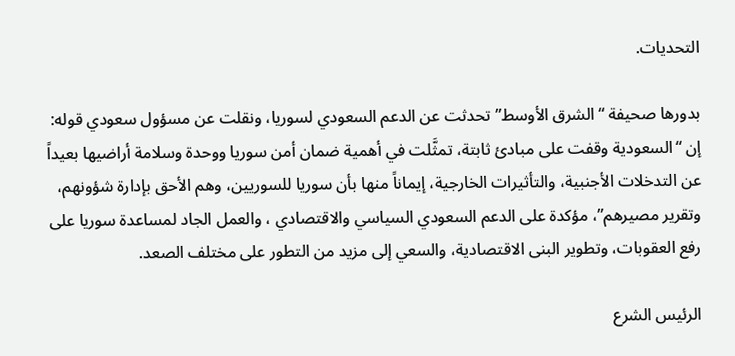التحديات.

بدورها صحيفة “الشرق الأوسط” تحدثت عن الدعم السعودي لسوريا، ونقلت عن مسؤول سعودي قوله: إن “السعودية وقفت على مبادئ ثابتة، تمثَّلت في أهمية ضمان أمن سوريا ووحدة وسلامة أراضيها بعيداً عن التدخلات الأجنبية، والتأثيرات الخارجية، إيماناً منها بأن سوريا للسوريين، وهم الأحق بإدارة شؤونهم، وتقرير مصيرهم”، مؤكدة على الدعم السعودي السياسي والاقتصادي ، والعمل الجاد لمساعدة سوريا على رفع العقوبات، وتطوير البنى الاقتصادية، والسعي إلى مزيد من التطور على مختلف الصعد.

الرئيس الشرع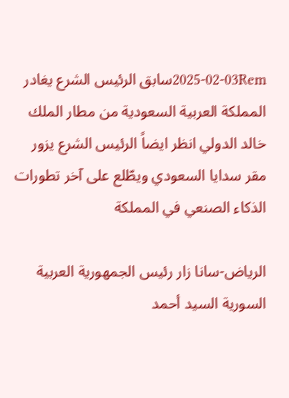2025-02-03Remسابق الرئيس الشرع يغادر المملكة العربية السعودية من مطار الملك خالد الدولي انظر ايضاً الرئيس الشرع يزور مقر سدايا السعودي ويطّلع على آخر تطورات الذكاء الصنعي في المملكة

الرياض-سانا زار رئيس الجمهورية العربية السورية السيد أحمد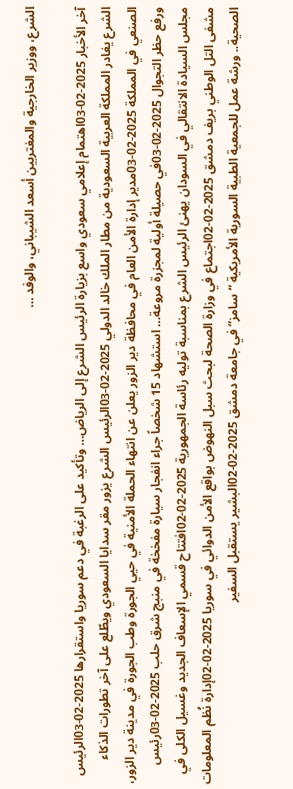الشرع، ووزير الخارجية والمغتربين أسعد الشيباني، والوفد …

آخر الأخبار 2025-02-03اهتمام إعلامي سعودي واسع بزيارة الرئيس الشرع إلى الرياض… وتأكيد على الرغبة في دعم سوريا واستقرارها 2025-02-03الرئيس الشرع يغادر المملكة العربية السعودية من مطار الملك خالد الدولي 2025-02-03الرئيس الشرع يزور مقر سدايا السعودي ويطّلع على آخر تطورات الذكاء الصنعي في المملكة 2025-02-03مدير إدارة الأمن العام في محافظة دير الزور يعلن عن انتهاء الحملة الأمنية في حيي الجورة وطب الجورة في مدينة دير الزور، ورفع حظر التجوال 2025-02-03في حصيلة أولية لمجزرة مروعة… استشهاد 15 شخصاً جراء انفجار سيارة مفخخة في منبج شرق حلب 2025-02-03رئيس مجلس السيادة الانتقالي في السودان يهنئ الرئيس الشرع بمناسبة توليه رئاسة الجمهورية 2025-02-02افتتاح قسمي الإسعاف الجديد وغسيل الكلى في مشفى التل الوطني بريف دمشق 2025-02-02اجتماع في وزارة الصحة لبحث سبل النهوض بواقع الأمن الدوائي في سوريا 2025-02-02إدارة نُظم المعلومات الصحية.. ورشة عمل للجمعية الطبية السورية الأمريكية “سامز” في جامعة دمشق 2025-02-02البشير يستقبل السفير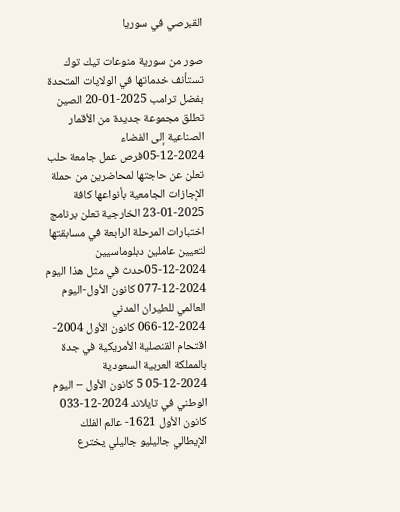القبرصي في سوريا

صور من سورية منوعات تيك توك تستأنف خدماتها في الولايات المتحدة بفضل ترامب 2025-01-20 الصين تطلق مجموعة جديدة من الأقمار الصناعية إلى الفضاء 2024-12-05فرص عمل جامعة حلب تعلن عن حاجتها لمحاضرين من حملة الإجازات الجامعية بأنواعها كافة 2025-01-23 الخارجية تعلن برنامج اختبارات المرحلة الرابعة في مسابقتها لتعيين عاملين دبلوماسيين 2024-12-05حدث في مثل هذا اليوم 2024-12-077 كانون الأول-اليوم العالمي للطيران المدني 2024-12-066 كانون الأول 2004- اقتحام القنصلية الأمريكية في جدة بالمملكة العربية السعودية 2024-12-05 5 كانون الأول – اليوم الوطني في تايلاند 2024-12-033 كانون الأول 1621- عالم الفلك الإيطالي جاليليو جاليلي يخترع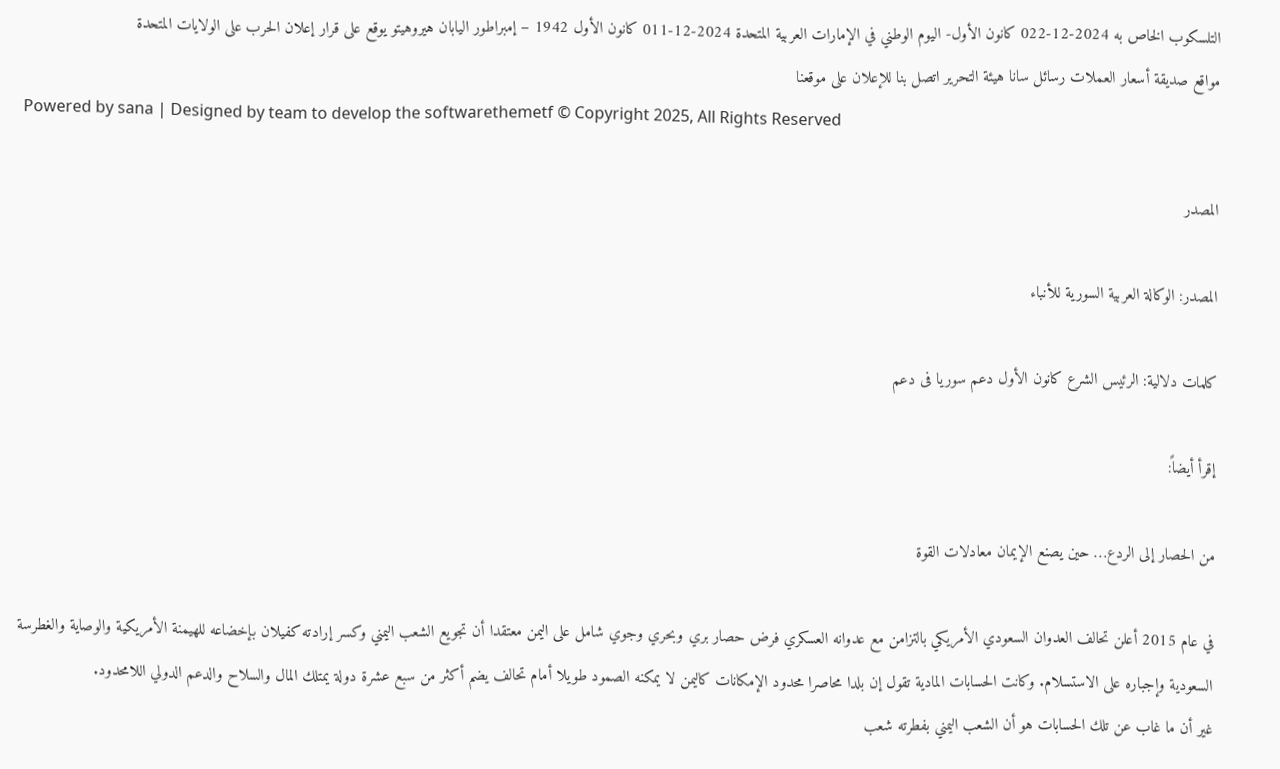التلسكوب الخاص به 2024-12-022 كانون الأول- اليوم الوطني في الإمارات العربية المتحدة 2024-12-011 كانون الأول 1942 – إمبراطور اليابان هيروهيتو يوقع على قرار إعلان الحرب على الولايات المتحدة
مواقع صديقة أسعار العملات رسائل سانا هيئة التحرير اتصل بنا للإعلان على موقعنا
Powered by sana | Designed by team to develop the softwarethemetf © Copyright 2025, All Rights Reserved

المصدر

المصدر: الوكالة العربية السورية للأنباء

كلمات دلالية: الرئیس الشرع کانون الأول دعم سوریا فی دعم

إقرأ أيضاً:

من الحصار إلى الردع… حين يصنع الإيمان معادلات القوة

في عام 2015 أعلن تحالف العدوان السعودي الأمريكي بالتزامن مع عدوانه العسكري فرض حصار بري وبحري وجوي شامل على اليمن معتقدا أن تجويع الشعب اليمني وكسر إرادته كفيلان بإخضاعه للهيمنة الأمريكية والوصاية والغطرسة السعودية وإجباره على الاستسلام. وكانت الحسابات المادية تقول إن بلدا محاصرا محدود الإمكانات كاليمن لا يمكنه الصمود طويلا أمام تحالف يضم أكثر من سبع عشرة دولة يمتلك المال والسلاح والدعم الدولي اللامحدود.
غير أن ما غاب عن تلك الحسابات هو أن الشعب اليمني بفطرته شعب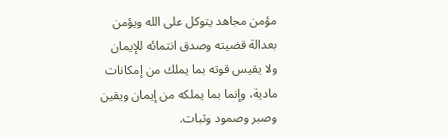مؤمن مجاهد يتوكل على الله ويؤمن بعدالة قضيته وصدق انتمائه للإيمان ولا يقيس قوته بما يملك من إمكانات مادية، وإنما بما يملكه من إيمان ويقين وصبر وصمود وثبات.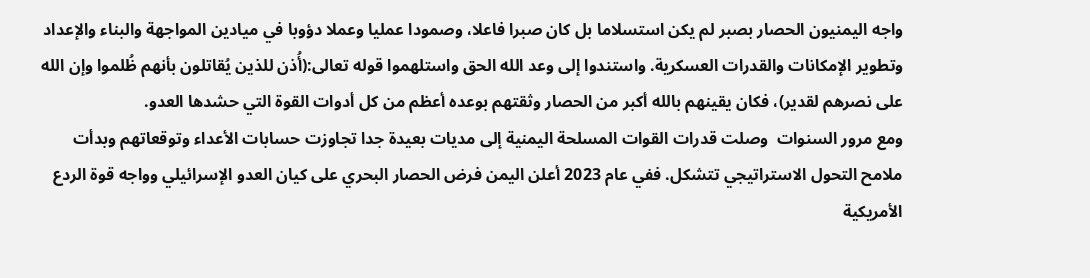واجه اليمنيون الحصار بصبر لم يكن استسلاما بل كان صبرا فاعلا، وصمودا عمليا وعملا دؤوبا في ميادين المواجهة والبناء والإعداد وتطوير الإمكانات والقدرات العسكرية. واستندوا إلى وعد الله الحق واستلهموا قوله تعالى:(أُذن للذين يُقاتلون بأنهم ظُلموا وإن الله على نصرهم لقدير)، فكان يقينهم بالله أكبر من الحصار وثقتهم بوعده أعظم من كل أدوات القوة التي حشدها العدو.
ومع مرور السنوات  وصلت قدرات القوات المسلحة اليمنية إلى مديات بعيدة جدا تجاوزت حسابات الأعداء وتوقعاتهم وبدأت ملامح التحول الاستراتيجي تتشكل. ففي عام 2023 أعلن اليمن فرض الحصار البحري على كيان العدو الإسرائيلي وواجه قوة الردع الأمريكية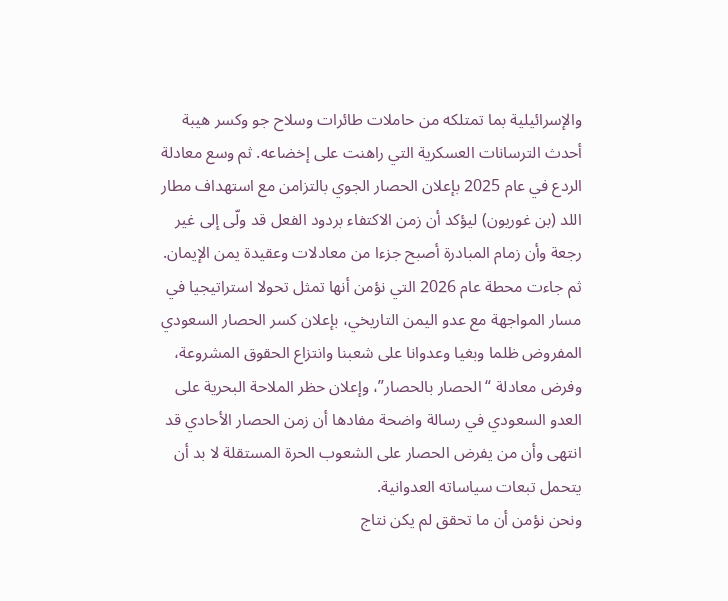والإسرائيلية بما تمتلكه من حاملات طائرات وسلاح جو وكسر هيبة أحدث الترسانات العسكرية التي راهنت على إخضاعه. ثم وسع معادلة الردع في عام 2025 بإعلان الحصار الجوي بالتزامن مع استهداف مطار اللد (بن غوريون) ليؤكد أن زمن الاكتفاء بردود الفعل قد ولّى إلى غير رجعة وأن زمام المبادرة أصبح جزءا من معادلات وعقيدة يمن الإيمان.
ثم جاءت محطة عام 2026 التي نؤمن أنها تمثل تحولا استراتيجيا في مسار المواجهة مع عدو اليمن التاريخي، بإعلان كسر الحصار السعودي المفروض ظلما وبغيا وعدوانا على شعبنا وانتزاع الحقوق المشروعة، وفرض معادلة “الحصار بالحصار”، وإعلان حظر الملاحة البحرية على العدو السعودي في رسالة واضحة مفادها أن زمن الحصار الأحادي قد انتهى وأن من يفرض الحصار على الشعوب الحرة المستقلة لا بد أن يتحمل تبعات سياساته العدوانية.
ونحن نؤمن أن ما تحقق لم يكن نتاج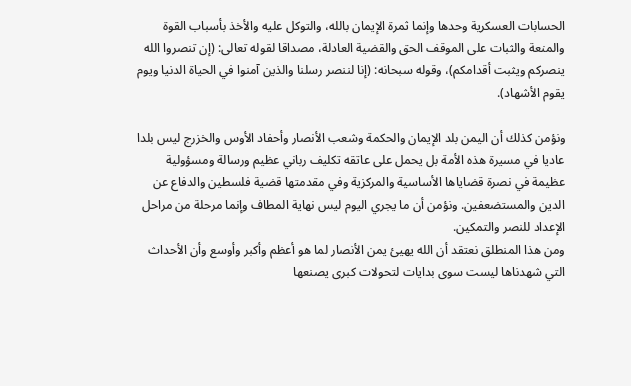الحسابات العسكرية وحدها وإنما ثمرة الإيمان بالله، والتوكل عليه والأخذ بأسباب القوة والمنعة والثبات على الموقف الحق والقضية العادلة، مصداقا لقوله تعالى: (إن تنصروا الله ينصركم ويثبت أقدامكم)، وقوله سبحانه: (إنا لننصر رسلنا والذين آمنوا في الحياة الدنيا ويوم يقوم الأشهاد).

ونؤمن كذلك أن اليمن بلد الإيمان والحكمة وشعب الأنصار وأحفاد الأوس والخزرج ليس بلدا عاديا في مسيرة هذه الأمة بل يحمل على عاتقه تكليف رباني عظيم ورسالة ومسؤولية عظيمة في نصرة قضاياها الأساسية والمركزية وفي مقدمتها قضية فلسطين والدفاع عن الدين والمستضعفين. ونؤمن أن ما يجري اليوم ليس نهاية المطاف وإنما مرحلة من مراحل الإعداد للنصر والتمكين.
ومن هذا المنطلق نعتقد أن الله يهيئ يمن الأنصار لما هو أعظم وأكبر وأوسع وأن الأحداث التي شهدناها ليست سوى بدايات لتحولات كبرى يصنعها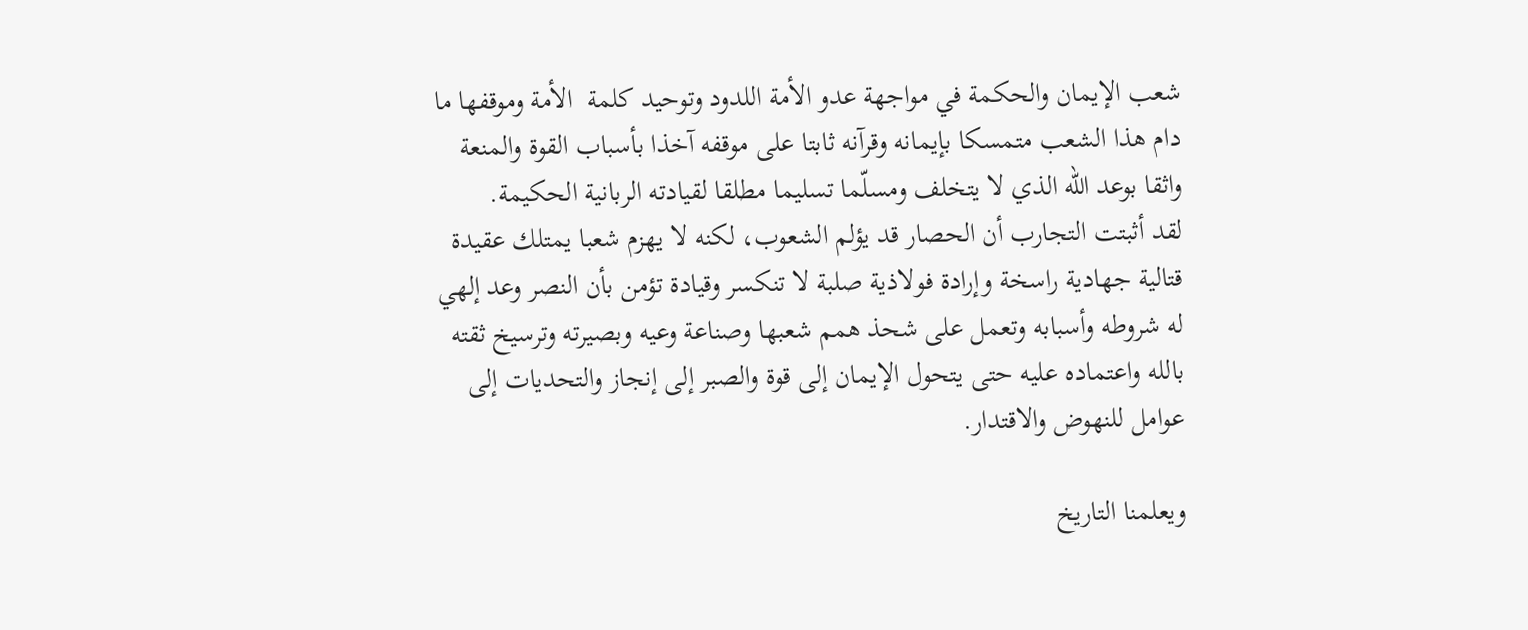شعب الإيمان والحكمة في مواجهة عدو الأمة اللدود وتوحيد كلمة  الأمة وموقفها ما دام هذا الشعب متمسكا بإيمانه وقرآنه ثابتا على موقفه آخذا بأسباب القوة والمنعة واثقا بوعد الله الذي لا يتخلف ومسلّما تسليما مطلقا لقيادته الربانية الحكيمة.
لقد أثبتت التجارب أن الحصار قد يؤلم الشعوب، لكنه لا يهزم شعبا يمتلك عقيدة قتالية جهادية راسخة وإرادة فولاذية صلبة لا تنكسر وقيادة تؤمن بأن النصر وعد إلهي له شروطه وأسبابه وتعمل على شحذ همم شعبها وصناعة وعيه وبصيرته وترسيخ ثقته بالله واعتماده عليه حتى يتحول الإيمان إلى قوة والصبر إلى إنجاز والتحديات إلى عوامل للنهوض والاقتدار.

ويعلمنا التاريخ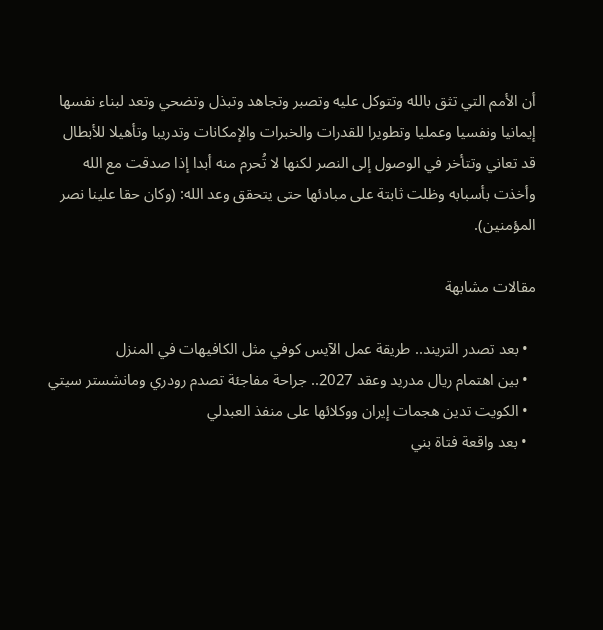أن الأمم التي تثق بالله وتتوكل عليه وتصبر وتجاهد وتبذل وتضحي وتعد لبناء نفسها إيمانيا ونفسيا وعمليا وتطويرا للقدرات والخبرات والإمكانات وتدريبا وتأهيلا للأبطال قد تعاني وتتأخر في الوصول إلى النصر لكنها لا تُحرم منه أبدا إذا صدقت مع الله وأخذت بأسبابه وظلت ثابتة على مبادئها حتى يتحقق وعد الله: (وكان حقا علينا نصر المؤمنين).

مقالات مشابهة

  • بعد تصدر التريند.. طريقة عمل الآيس كوفي مثل الكافيهات في المنزل
  • بين اهتمام ريال مدريد وعقد 2027.. جراحة مفاجئة تصدم رودري ومانشستر سيتي
  • الكويت تدين هجمات إيران ووكلائها على منفذ العبدلي
  • بعد واقعة فتاة بني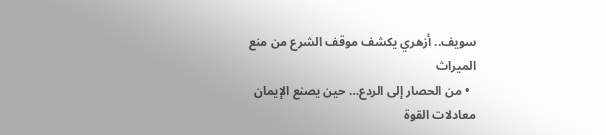سويف.. أزهري يكشف موقف الشرع من منع الميراث
  • من الحصار إلى الردع… حين يصنع الإيمان معادلات القوة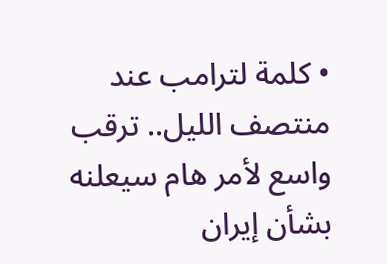• كلمة لترامب عند منتصف الليل.. ترقب واسع لأمر هام سيعلنه بشأن إيران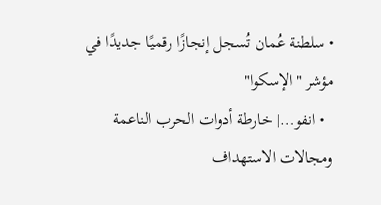• سلطنة عُمان تُسجل إنجازًا رقميًا جديدًا في مؤشر "الإسكوا"
  • انفو…| خارطة أدوات الحرب الناعمة ومجالات الاستهداف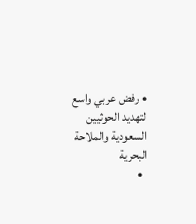• رفض عربي واسع لتهديد الحوثيين السعودية والملاحة البحرية
  •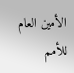الأمين العام للأمم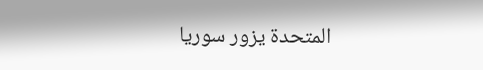المتحدة يزور سوريا